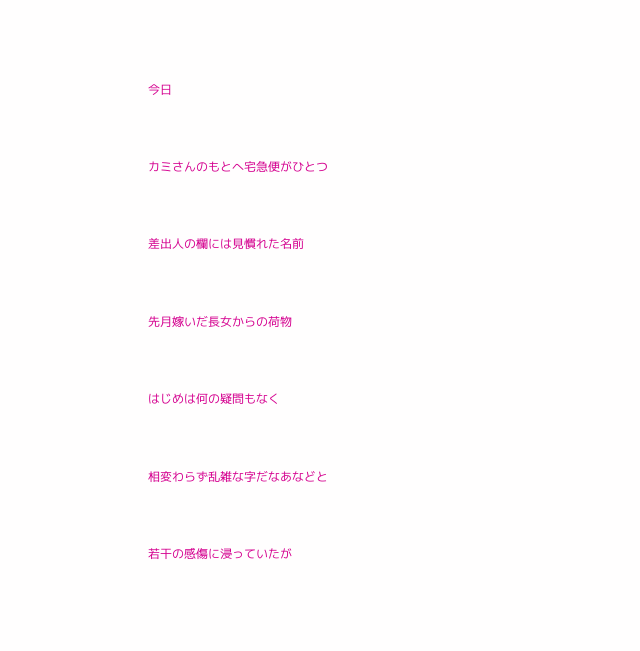今日


カミさんのもとへ宅急便がひとつ


差出人の欄には見慣れた名前


先月嫁いだ長女からの荷物


はじめは何の疑問もなく


相変わらず乱雑な字だなあなどと


若干の感傷に浸っていたが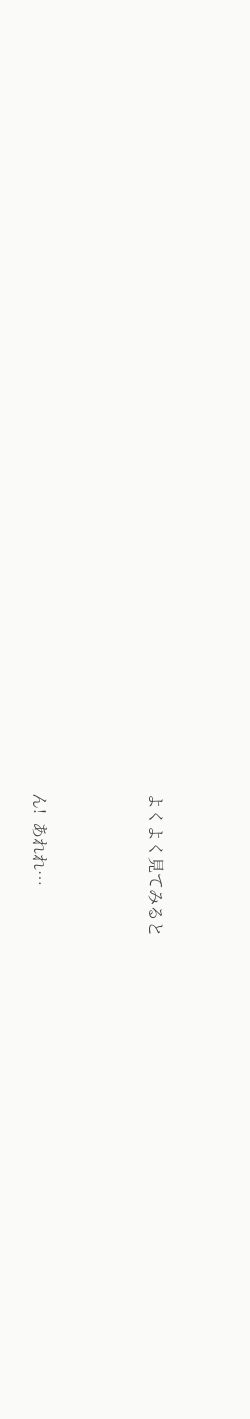よくよく見てみると



ん!  あれれ…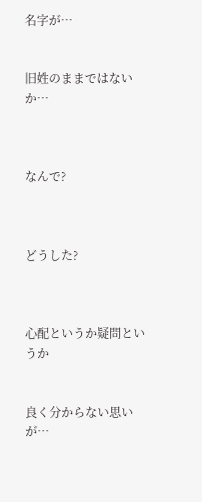名字が…


旧姓のままではないか…



なんで?



どうした?



心配というか疑問というか


良く分からない思いが…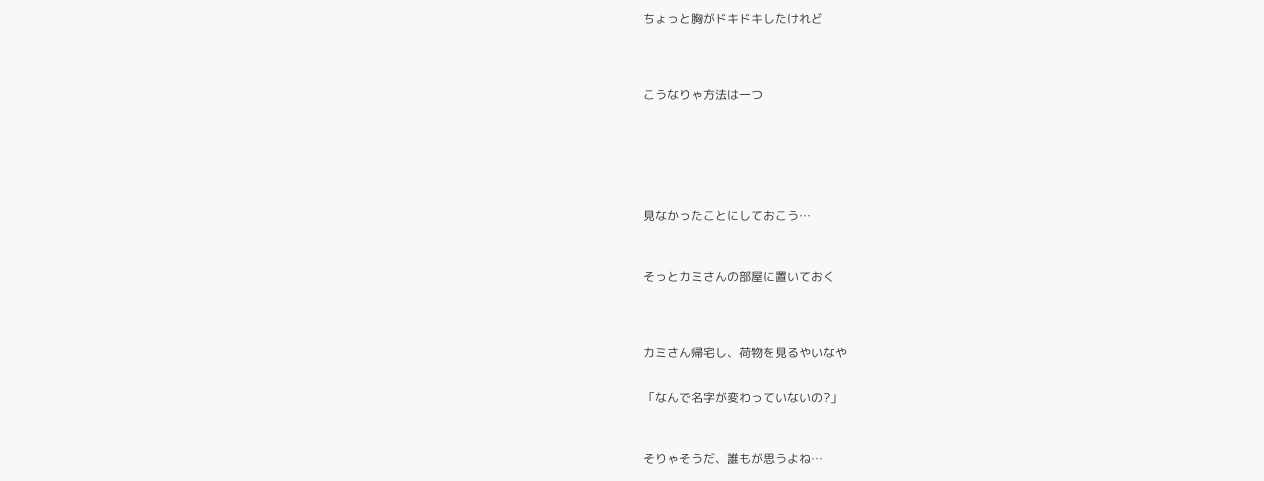ちょっと胸がドキドキしたけれど




こうなりゃ方法は一つ







見なかったことにしておこう…



そっとカミさんの部屋に置いておく




カミさん帰宅し、荷物を見るやいなや


「なんで名字が変わっていないの?」



そりゃそうだ、誰もが思うよね…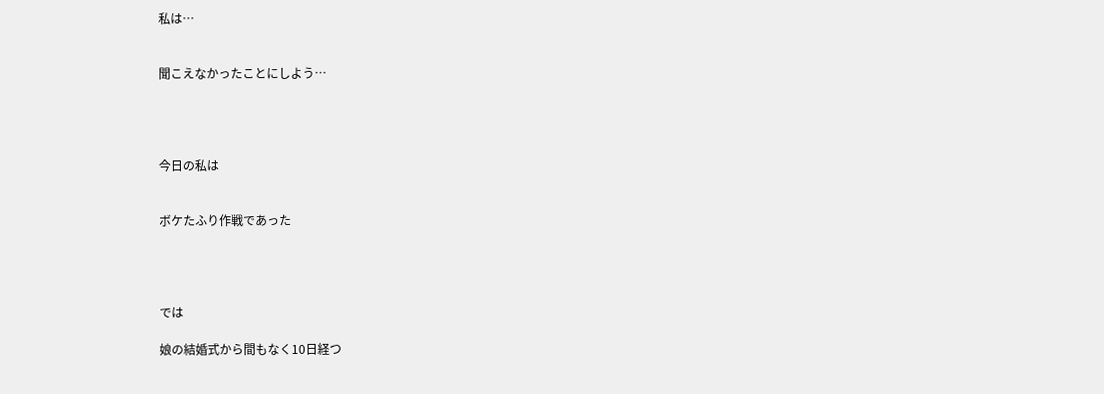私は…


聞こえなかったことにしよう…




今日の私は


ボケたふり作戦であった




では

娘の結婚式から間もなく10日経つ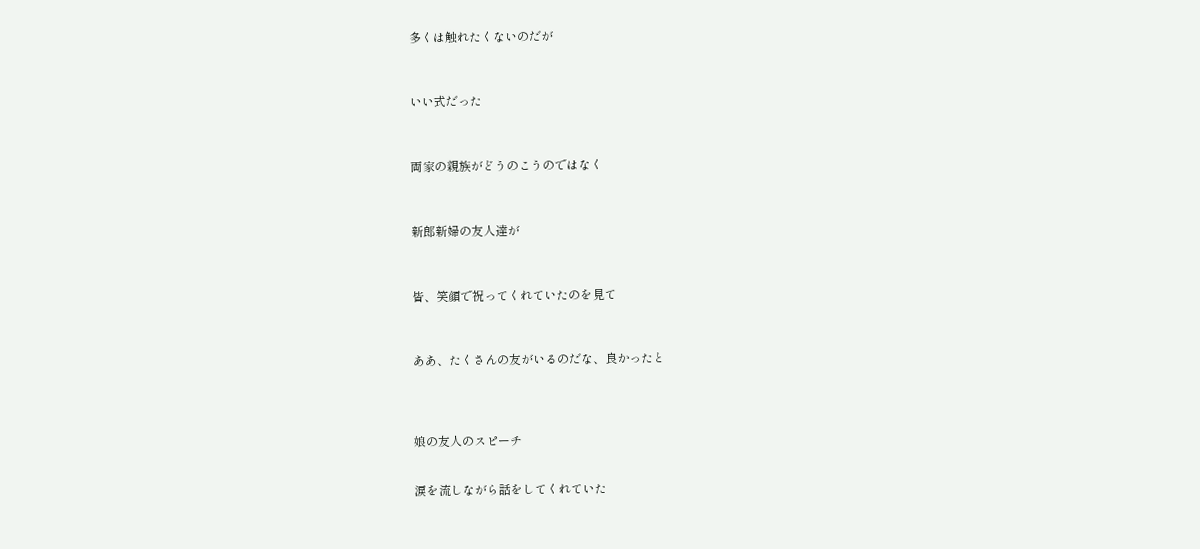多くは触れたくないのだが



いい式だった



両家の親族がどうのこうのではなく



新郎新婦の友人達が



皆、笑顔で祝ってくれていたのを見て



ああ、たくさんの友がいるのだな、良かったと




娘の友人のスピーチ


涙を流しながら話をしてくれていた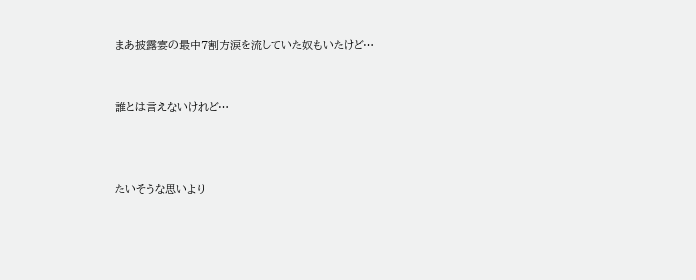まあ披露宴の最中7割方涙を流していた奴もいたけど…


誰とは言えないけれど…



たいそうな思いより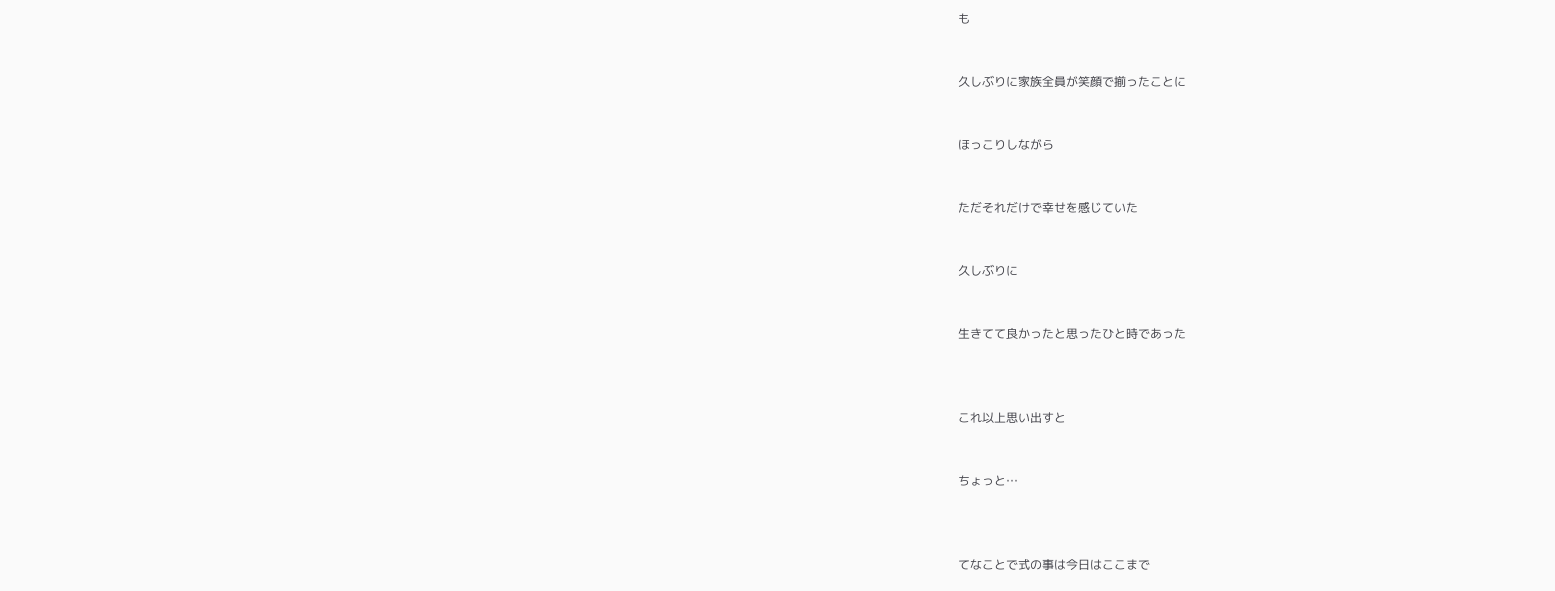も


久しぶりに家族全員が笑顔で揃ったことに


ほっこりしながら


ただそれだけで幸せを感じていた


久しぶりに


生きてて良かったと思ったひと時であった



これ以上思い出すと


ちょっと…



てなことで式の事は今日はここまで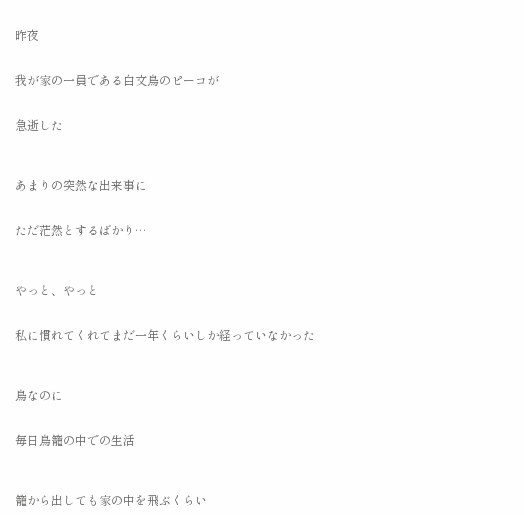昨夜


我が家の一員である白文鳥のピーコが


急逝した



あまりの突然な出来事に


ただ茫然とするばかり…



やっと、やっと


私に慣れてくれてまだ一年くらいしか経っていなかった



鳥なのに


毎日鳥籠の中での生活



籠から出しても家の中を飛ぶくらい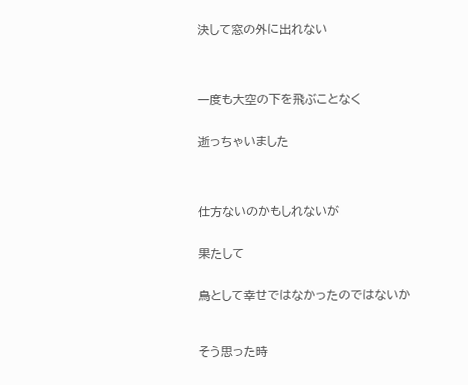決して窓の外に出れない




一度も大空の下を飛ぶことなく


逝っちゃいました




仕方ないのかもしれないが


果たして


鳥として幸せではなかったのではないか



そう思った時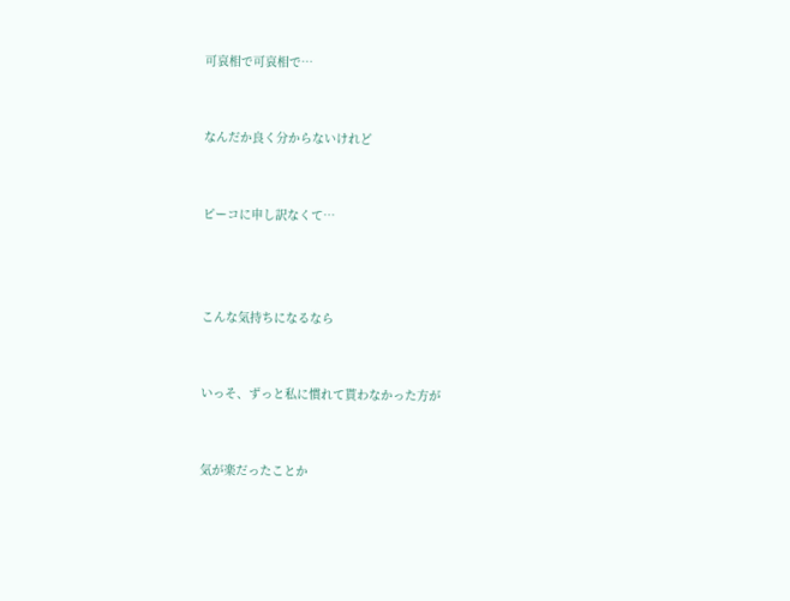可哀相で可哀相で…


なんだか良く分からないけれど


ピーコに申し訳なくて…



こんな気持ちになるなら


いっそ、ずっと私に慣れて貰わなかった方が


気が楽だったことか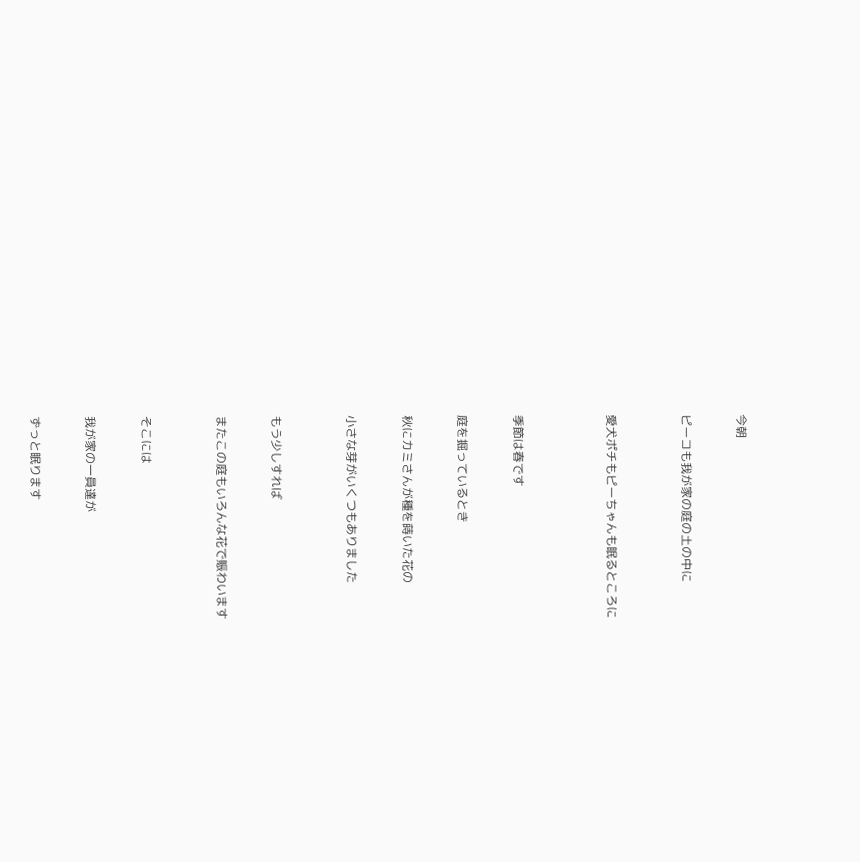今朝


ピーコも我が家の庭の土の中に



愛犬ポチもピーちゃんも眠るところに




季節は春です


庭を掘っているとき


秋にカミさんが種を蒔いた花の


小さな芽がいくつもありました



もう少しすれば


またこの庭もいろんな花で賑わいます



そこには


我が家の一員達が


ずっと眠ります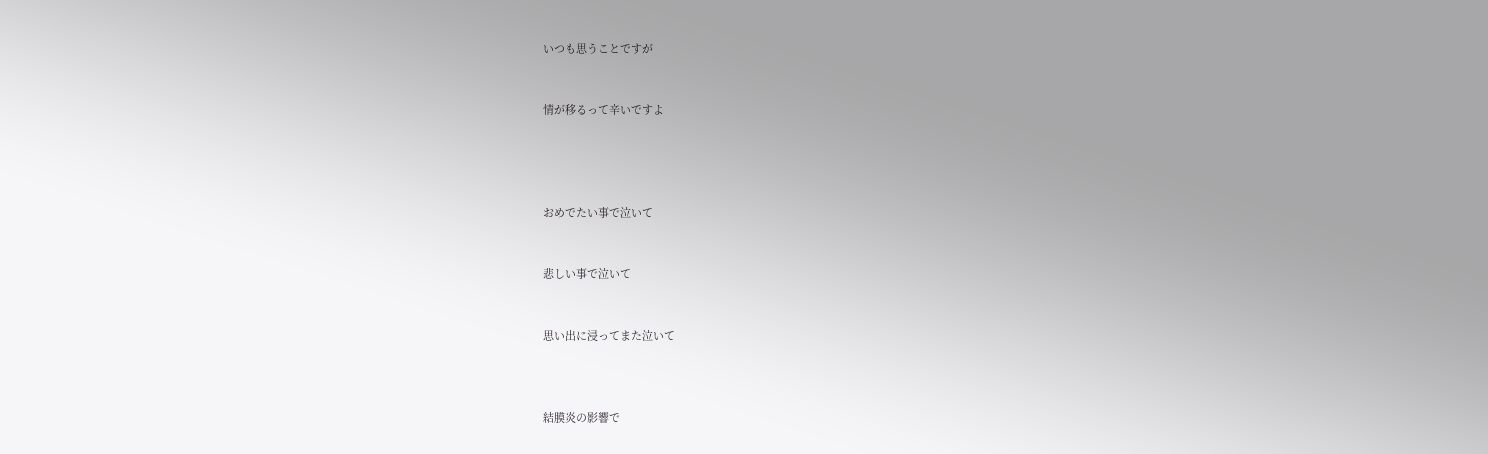いつも思うことですが


情が移るって辛いですよ




おめでたい事で泣いて


悲しい事で泣いて


思い出に浸ってまた泣いて



結膜炎の影響で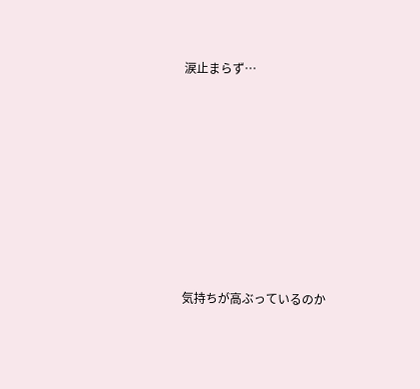涙止まらず…








気持ちが高ぶっているのか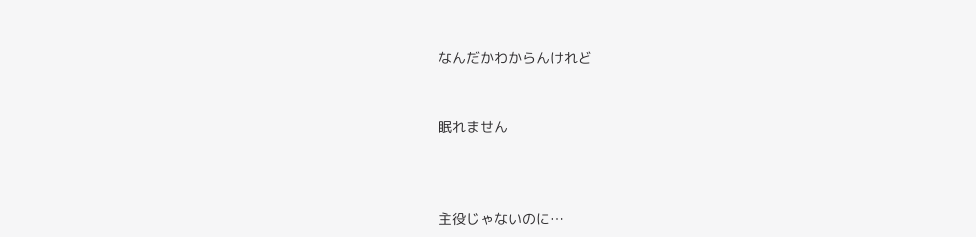なんだかわからんけれど


眠れません



主役じゃないのに…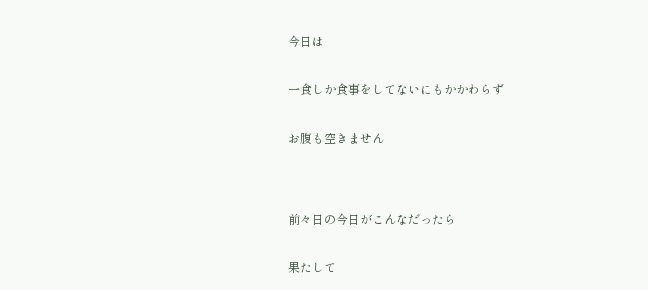今日は


一食しか食事をしてないにもかかわらず


お腹も空きません




前々日の今日がこんなだったら


果たして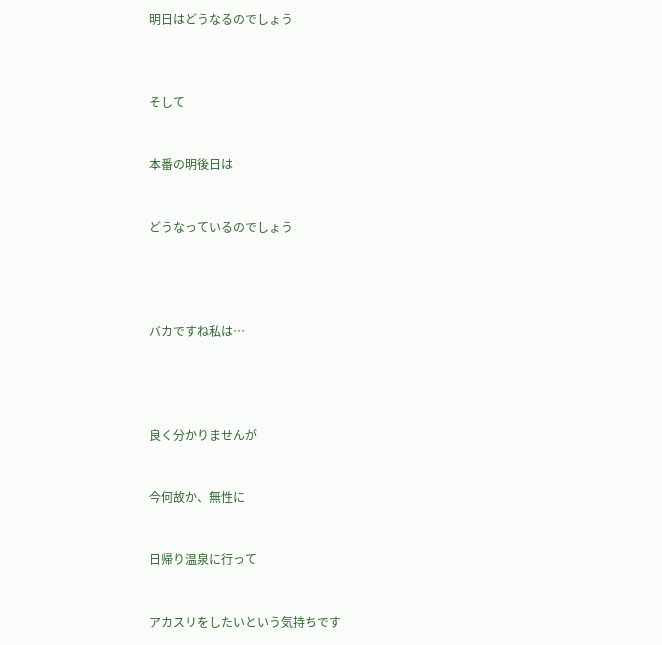明日はどうなるのでしょう



そして


本番の明後日は


どうなっているのでしょう




バカですね私は…




良く分かりませんが


今何故か、無性に


日帰り温泉に行って


アカスリをしたいという気持ちです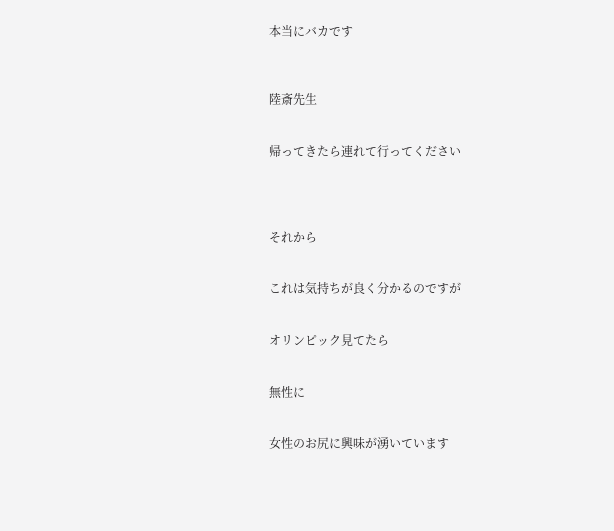本当にバカです



陸斎先生


帰ってきたら連れて行ってください




それから


これは気持ちが良く分かるのですが


オリンピック見てたら


無性に


女性のお尻に興味が湧いています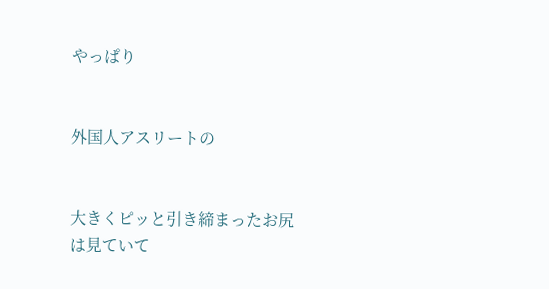やっぱり


外国人アスリートの


大きくピッと引き締まったお尻は見ていて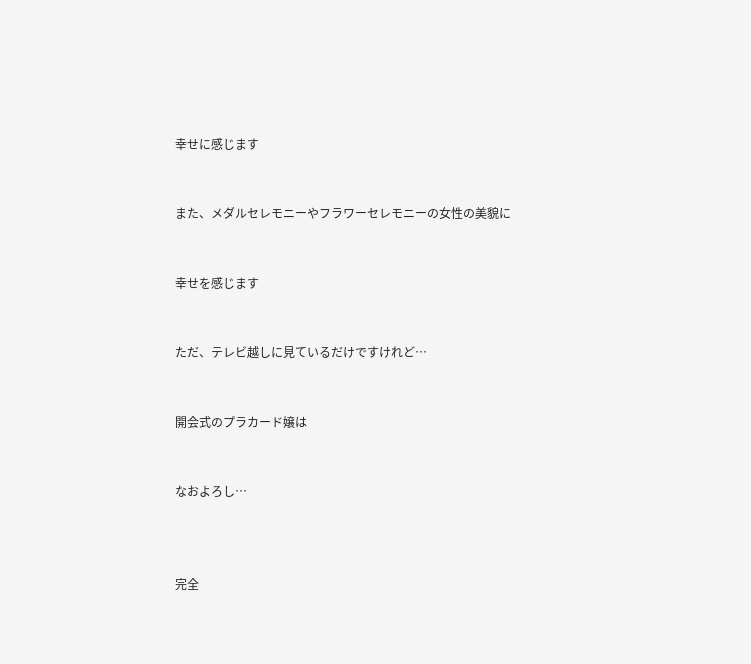幸せに感じます


また、メダルセレモニーやフラワーセレモニーの女性の美貌に


幸せを感じます


ただ、テレビ越しに見ているだけですけれど…


開会式のプラカード嬢は


なおよろし…



完全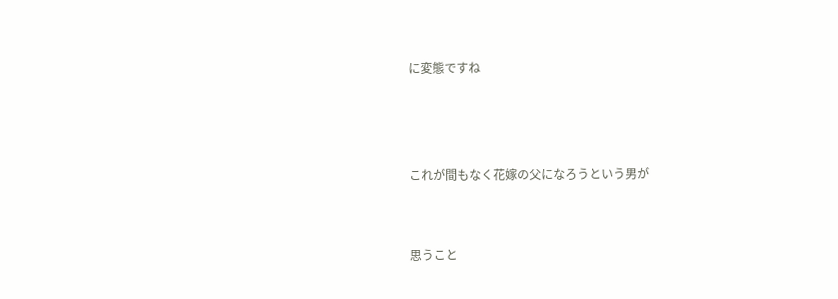に変態ですね



これが間もなく花嫁の父になろうという男が


思うこと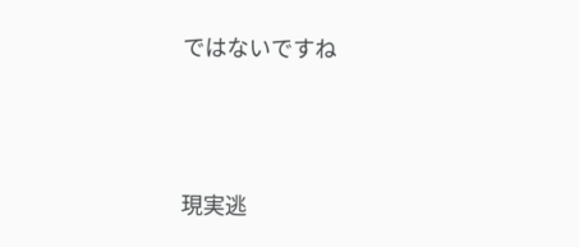ではないですね





現実逃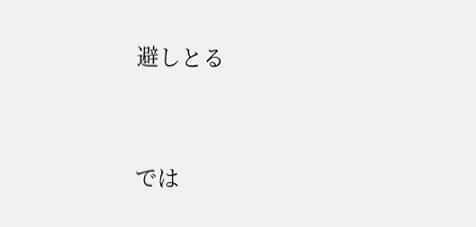避しとる




では